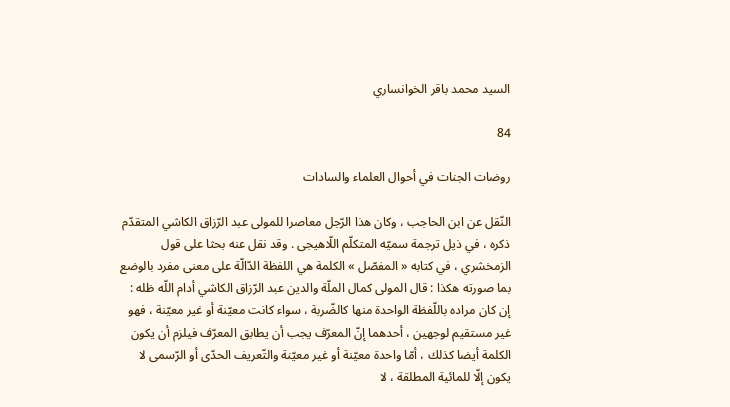السيد محمد باقر الخوانساري

84

روضات الجنات في أحوال العلماء والسادات

النّقل عن ابن الحاجب ، وكان هذا الرّجل معاصرا للمولى عبد الرّزاق الكاشي المتقدّم ذكره ، في ذيل ترجمة سميّه المتكلّم اللّاهيجى . وقد نقل عنه بحثا على قول الزمخشري ، في كتابه « المفصّل » الكلمة هي اللفظة الدّالّة على معنى مفرد بالوضع بما صورته هكذا : قال المولى كمال الملّة والدين عبد الرّزاق الكاشي أدام اللّه ظله : إن كان مراده باللّفظة الواحدة منها كالضّربة ، سواء كانت معيّنة أو غير معيّنة ، فهو غير مستقيم لوجهين ، أحدهما إنّ المعرّف يجب أن يطابق المعرّف فيلزم أن يكون الكلمة أيضا كذلك ، أمّا واحدة معيّنة أو غير معيّنة والتّعريف الحدّى أو الرّسمى لا يكون إلّا للمائية المطلقة ، لا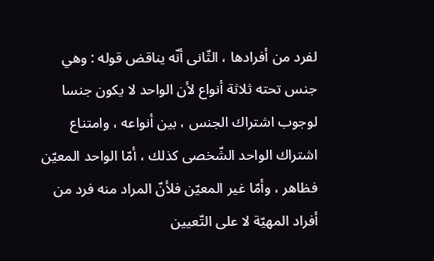لفرد من أفرادها ، الثّانى أنّه يناقض قوله : وهي جنس تحته ثلاثة أنواع لأن الواحد لا يكون جنسا لوجوب اشتراك الجنس ، بين أنواعه ، وامتناع اشتراك الواحد الشّخصى كذلك ، أمّا الواحد المعيّن فظاهر ، وأمّا غير المعيّن فلأنّ المراد منه فرد من أفراد المهيّة لا على التّعيين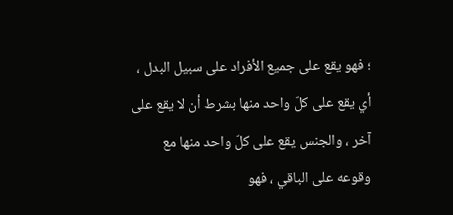؛ فهو يقع على جميع الأفراد على سبيل البدل ، أي يقع على كلّ واحد منها بشرط أن لا يقع على آخر ، والجنس يقع على كلّ واحد منها مع وقوعه على الباقي ، فهو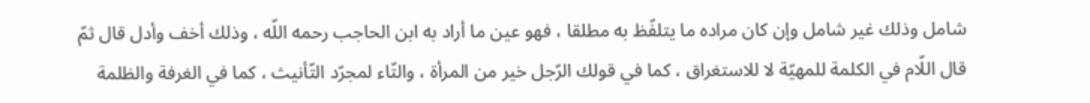شامل وذلك غير شامل وإن كان مراده ما يتلفّظ به مطلقا ، فهو عين ما أراد به ابن الحاجب رحمه اللّه ، وذلك أخف وأدل قال ثمّ قال اللّام في الكلمة للمهيّة لا للاستغراق ، كما في قولك الرّجل خير من المرأة ، والتّاء لمجرّد التّأنيث ، كما في الغرفة والظلمة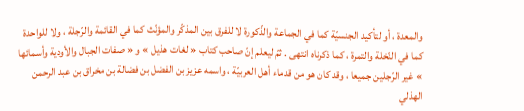والمعدة ، أو لتأكيد الجنسيّة كما في الجماعة والذّكورة لا للفرق بين المذكّر والمؤنّث كما في القائمة والرّجلة ، ولا للواحدة كما في النّخلة والتمرة ، كما ذكرناه انتهى . ثمّ ليعلم إنّ صاحب كتاب « لغات هذيل » و « صفات الجبال والأودية وأسمائها » غير الرّجلين جميعا ، وقد كان هو من قدماء أهل العربيّة ، واسمه عزيز بن الفضل بن فضالة بن مخراق بن عبد الرحمن الهذلي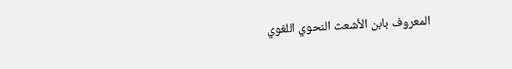المعروف بابن الأشعث النحوي اللغوي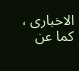الاخبارى ، كما عن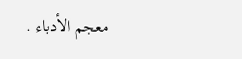معجم الأدباء .